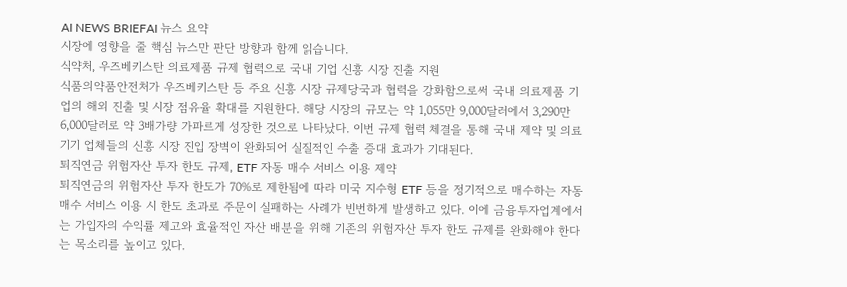AI NEWS BRIEFAI 뉴스 요약
시장에 영향을 줄 핵심 뉴스만 판단 방향과 함께 읽습니다.
식약처, 우즈베키스탄 의료제품 규제 협력으로 국내 기업 신흥 시장 진출 지원
식품의약품안전처가 우즈베키스탄 등 주요 신흥 시장 규제당국과 협력을 강화함으로써 국내 의료제품 기업의 해외 진출 및 시장 점유율 확대를 지원한다. 해당 시장의 규모는 약 1,055만 9,000달러에서 3,290만 6,000달러로 약 3배가량 가파르게 성장한 것으로 나타났다. 이번 규제 협력 체결을 통해 국내 제약 및 의료기기 업체들의 신흥 시장 진입 장벽이 완화되어 실질적인 수출 증대 효과가 기대된다.
퇴직연금 위험자산 투자 한도 규제, ETF 자동 매수 서비스 이용 제약
퇴직연금의 위험자산 투자 한도가 70%로 제한됨에 따라 미국 지수형 ETF 등을 정기적으로 매수하는 자동 매수 서비스 이용 시 한도 초과로 주문이 실패하는 사례가 빈번하게 발생하고 있다. 이에 금융투자업계에서는 가입자의 수익률 제고와 효율적인 자산 배분을 위해 기존의 위험자산 투자 한도 규제를 완화해야 한다는 목소리를 높이고 있다.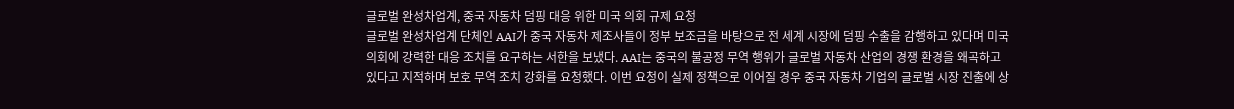글로벌 완성차업계, 중국 자동차 덤핑 대응 위한 미국 의회 규제 요청
글로벌 완성차업계 단체인 AAI가 중국 자동차 제조사들이 정부 보조금을 바탕으로 전 세계 시장에 덤핑 수출을 감행하고 있다며 미국 의회에 강력한 대응 조치를 요구하는 서한을 보냈다. AAI는 중국의 불공정 무역 행위가 글로벌 자동차 산업의 경쟁 환경을 왜곡하고 있다고 지적하며 보호 무역 조치 강화를 요청했다. 이번 요청이 실제 정책으로 이어질 경우 중국 자동차 기업의 글로벌 시장 진출에 상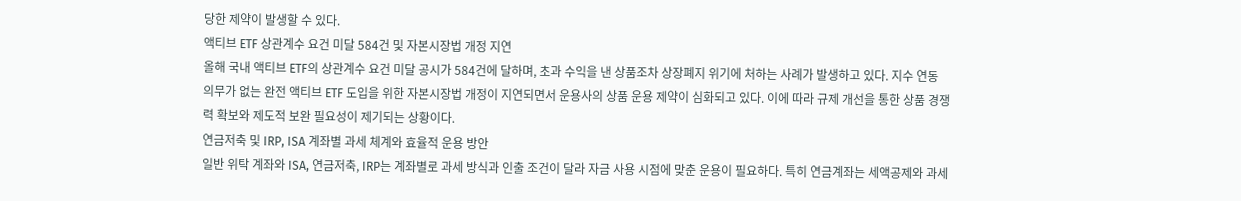당한 제약이 발생할 수 있다.
액티브 ETF 상관계수 요건 미달 584건 및 자본시장법 개정 지연
올해 국내 액티브 ETF의 상관계수 요건 미달 공시가 584건에 달하며, 초과 수익을 낸 상품조차 상장폐지 위기에 처하는 사례가 발생하고 있다. 지수 연동 의무가 없는 완전 액티브 ETF 도입을 위한 자본시장법 개정이 지연되면서 운용사의 상품 운용 제약이 심화되고 있다. 이에 따라 규제 개선을 통한 상품 경쟁력 확보와 제도적 보완 필요성이 제기되는 상황이다.
연금저축 및 IRP, ISA 계좌별 과세 체계와 효율적 운용 방안
일반 위탁 계좌와 ISA, 연금저축, IRP는 계좌별로 과세 방식과 인출 조건이 달라 자금 사용 시점에 맞춘 운용이 필요하다. 특히 연금계좌는 세액공제와 과세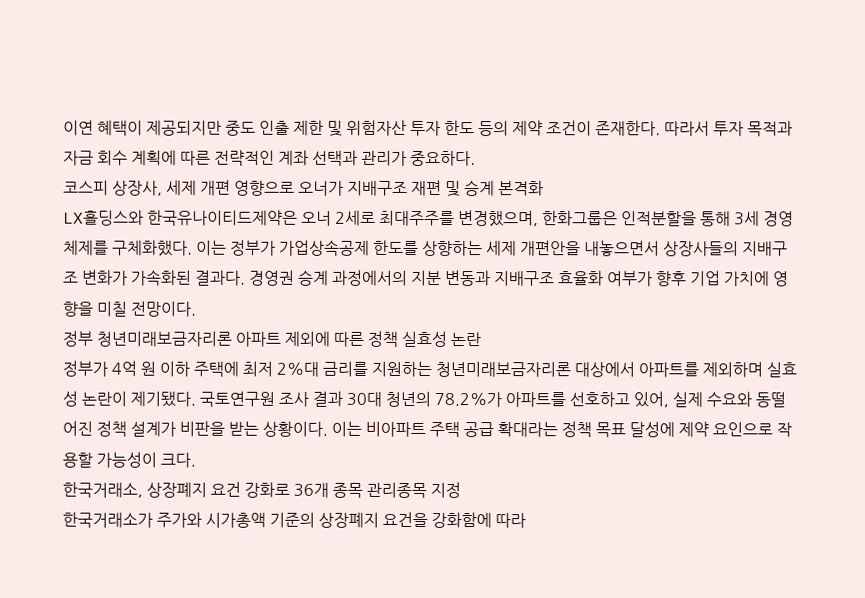이연 혜택이 제공되지만 중도 인출 제한 및 위험자산 투자 한도 등의 제약 조건이 존재한다. 따라서 투자 목적과 자금 회수 계획에 따른 전략적인 계좌 선택과 관리가 중요하다.
코스피 상장사, 세제 개편 영향으로 오너가 지배구조 재편 및 승계 본격화
LX홀딩스와 한국유나이티드제약은 오너 2세로 최대주주를 변경했으며, 한화그룹은 인적분할을 통해 3세 경영 체제를 구체화했다. 이는 정부가 가업상속공제 한도를 상향하는 세제 개편안을 내놓으면서 상장사들의 지배구조 변화가 가속화된 결과다. 경영권 승계 과정에서의 지분 변동과 지배구조 효율화 여부가 향후 기업 가치에 영향을 미칠 전망이다.
정부 청년미래보금자리론 아파트 제외에 따른 정책 실효성 논란
정부가 4억 원 이하 주택에 최저 2%대 금리를 지원하는 청년미래보금자리론 대상에서 아파트를 제외하며 실효성 논란이 제기됐다. 국토연구원 조사 결과 30대 청년의 78.2%가 아파트를 선호하고 있어, 실제 수요와 동떨어진 정책 설계가 비판을 받는 상황이다. 이는 비아파트 주택 공급 확대라는 정책 목표 달성에 제약 요인으로 작용할 가능성이 크다.
한국거래소, 상장폐지 요건 강화로 36개 종목 관리종목 지정
한국거래소가 주가와 시가총액 기준의 상장폐지 요건을 강화함에 따라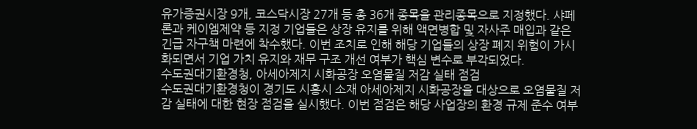유가증권시장 9개, 코스닥시장 27개 등 총 36개 종목을 관리종목으로 지정했다. 샤페론과 케이엠제약 등 지정 기업들은 상장 유지를 위해 액면병합 및 자사주 매입과 같은 긴급 자구책 마련에 착수했다. 이번 조치로 인해 해당 기업들의 상장 폐지 위험이 가시화되면서 기업 가치 유지와 재무 구조 개선 여부가 핵심 변수로 부각되었다.
수도권대기환경청, 아세아제지 시화공장 오염물질 저감 실태 점검
수도권대기환경청이 경기도 시흥시 소재 아세아제지 시화공장을 대상으로 오염물질 저감 실태에 대한 현장 점검을 실시했다. 이번 점검은 해당 사업장의 환경 규제 준수 여부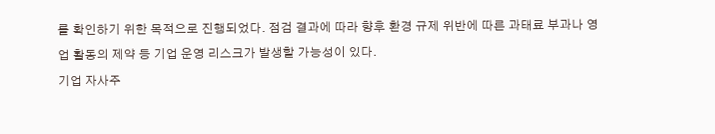를 확인하기 위한 목적으로 진행되었다. 점검 결과에 따라 향후 환경 규제 위반에 따른 과태료 부과나 영업 활동의 제약 등 기업 운영 리스크가 발생할 가능성이 있다.
기업 자사주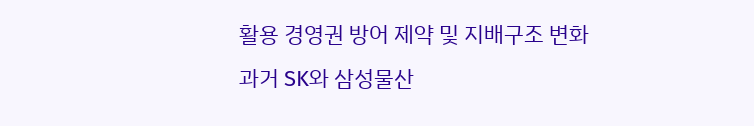활용 경영권 방어 제약 및 지배구조 변화
과거 SK와 삼성물산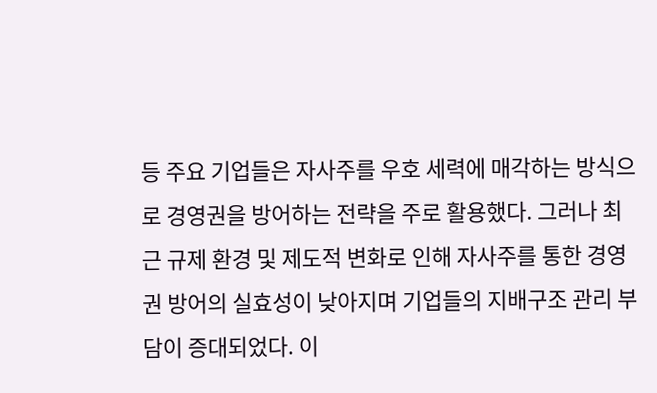등 주요 기업들은 자사주를 우호 세력에 매각하는 방식으로 경영권을 방어하는 전략을 주로 활용했다. 그러나 최근 규제 환경 및 제도적 변화로 인해 자사주를 통한 경영권 방어의 실효성이 낮아지며 기업들의 지배구조 관리 부담이 증대되었다. 이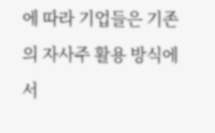에 따라 기업들은 기존의 자사주 활용 방식에서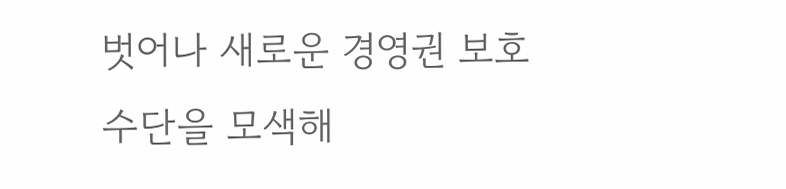벗어나 새로운 경영권 보호 수단을 모색해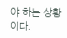야 하는 상황이다.